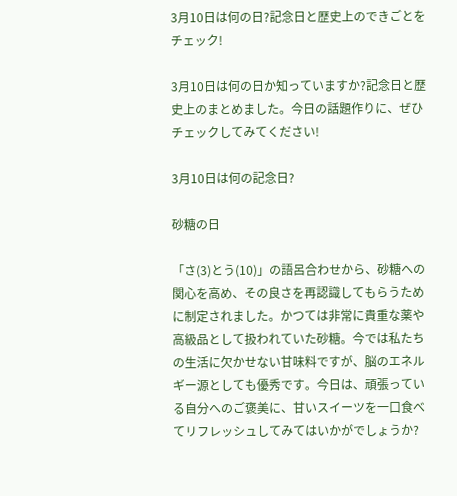3月10日は何の日?記念日と歴史上のできごとをチェック!

3月10日は何の日か知っていますか?記念日と歴史上のまとめました。今日の話題作りに、ぜひチェックしてみてください!

3月10日は何の記念日?

砂糖の日

「さ(3)とう(10)」の語呂合わせから、砂糖への関心を高め、その良さを再認識してもらうために制定されました。かつては非常に貴重な薬や高級品として扱われていた砂糖。今では私たちの生活に欠かせない甘味料ですが、脳のエネルギー源としても優秀です。今日は、頑張っている自分へのご褒美に、甘いスイーツを一口食べてリフレッシュしてみてはいかがでしょうか?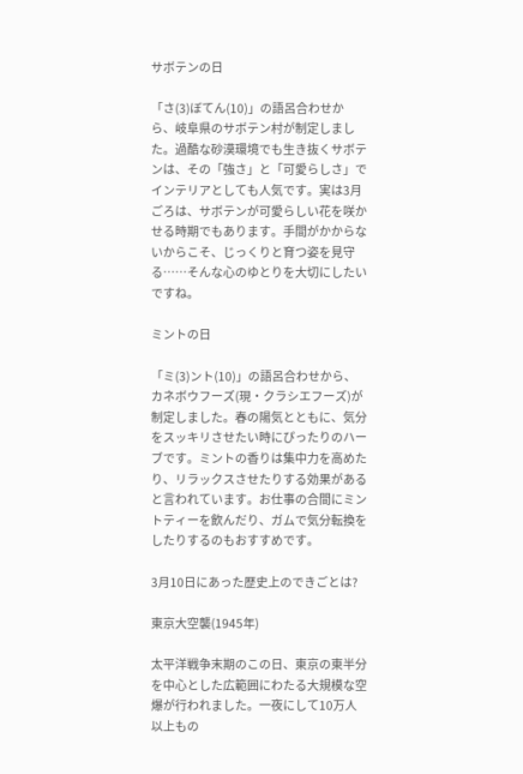サボテンの日

「さ(3)ぼてん(10)」の語呂合わせから、岐阜県のサボテン村が制定しました。過酷な砂漠環境でも生き抜くサボテンは、その「強さ」と「可愛らしさ」でインテリアとしても人気です。実は3月ごろは、サボテンが可愛らしい花を咲かせる時期でもあります。手間がかからないからこそ、じっくりと育つ姿を見守る……そんな心のゆとりを大切にしたいですね。

ミントの日

「ミ(3)ント(10)」の語呂合わせから、カネボウフーズ(現・クラシエフーズ)が制定しました。春の陽気とともに、気分をスッキリさせたい時にぴったりのハーブです。ミントの香りは集中力を高めたり、リラックスさせたりする効果があると言われています。お仕事の合間にミントティーを飲んだり、ガムで気分転換をしたりするのもおすすめです。

3月10日にあった歴史上のできごとは?

東京大空襲(1945年)

太平洋戦争末期のこの日、東京の東半分を中心とした広範囲にわたる大規模な空爆が行われました。一夜にして10万人以上もの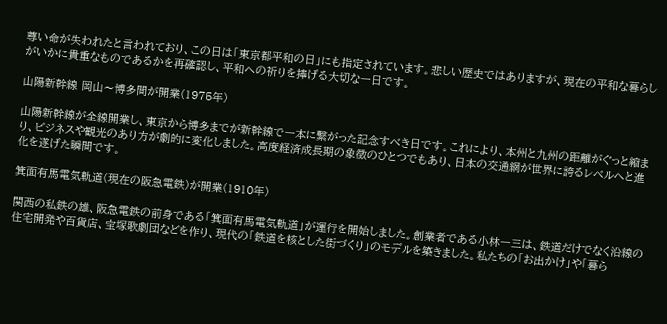尊い命が失われたと言われており、この日は「東京都平和の日」にも指定されています。悲しい歴史ではありますが、現在の平和な暮らしがいかに貴重なものであるかを再確認し、平和への祈りを捧げる大切な一日です。

山陽新幹線 岡山〜博多間が開業(1975年)

山陽新幹線が全線開業し、東京から博多までが新幹線で一本に繋がった記念すべき日です。これにより、本州と九州の距離がぐっと縮まり、ビジネスや観光のあり方が劇的に変化しました。高度経済成長期の象徴のひとつでもあり、日本の交通網が世界に誇るレベルへと進化を遂げた瞬間です。

箕面有馬電気軌道(現在の阪急電鉄)が開業(1910年)

関西の私鉄の雄、阪急電鉄の前身である「箕面有馬電気軌道」が運行を開始しました。創業者である小林一三は、鉄道だけでなく沿線の住宅開発や百貨店、宝塚歌劇団などを作り、現代の「鉄道を核とした街づくり」のモデルを築きました。私たちの「お出かけ」や「暮ら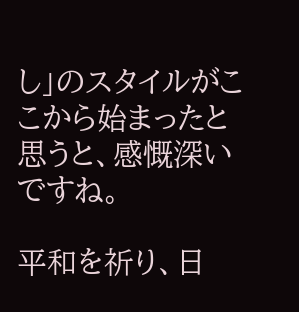し」のスタイルがここから始まったと思うと、感慨深いですね。

平和を祈り、日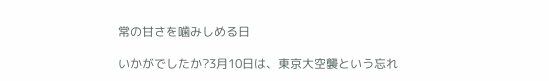常の甘さを噛みしめる日

いかがでしたか?3月10日は、東京大空襲という忘れ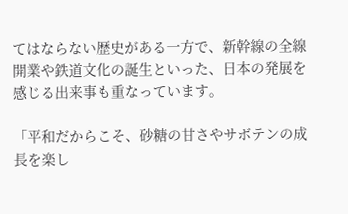てはならない歴史がある一方で、新幹線の全線開業や鉄道文化の誕生といった、日本の発展を感じる出来事も重なっています。

「平和だからこそ、砂糖の甘さやサボテンの成長を楽し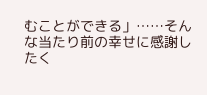むことができる」……そんな当たり前の幸せに感謝したく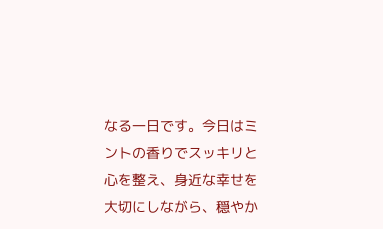なる一日です。今日はミントの香りでスッキリと心を整え、身近な幸せを大切にしながら、穏やか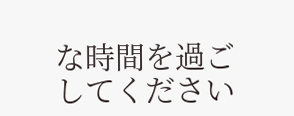な時間を過ごしてください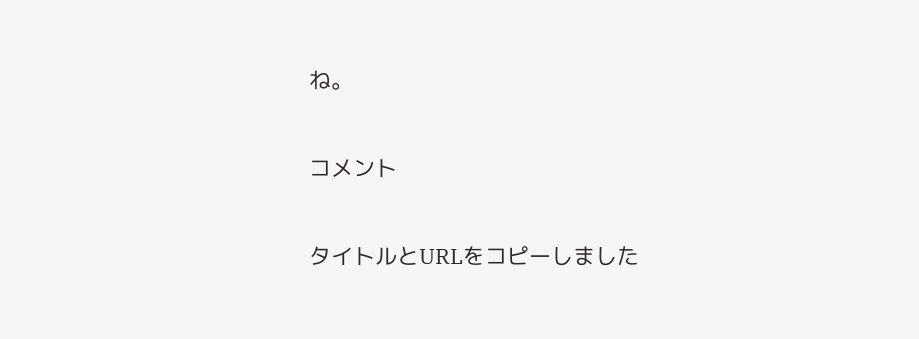ね。

コメント

タイトルとURLをコピーしました